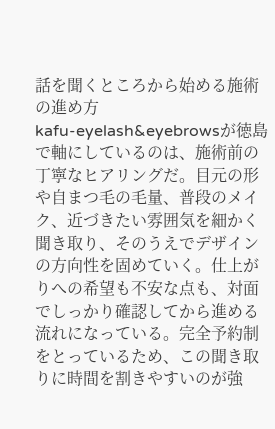話を聞くところから始める施術の進め方
kafu-eyelash&eyebrowsが徳島で軸にしているのは、施術前の丁寧なヒアリングだ。目元の形や自まつ毛の毛量、普段のメイク、近づきたい雰囲気を細かく聞き取り、そのうえでデザインの方向性を固めていく。仕上がりへの希望も不安な点も、対面でしっかり確認してから進める流れになっている。完全予約制をとっているため、この聞き取りに時間を割きやすいのが強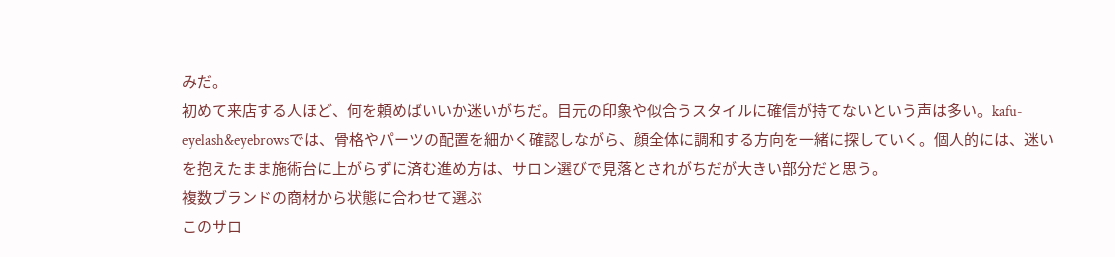みだ。
初めて来店する人ほど、何を頼めばいいか迷いがちだ。目元の印象や似合うスタイルに確信が持てないという声は多い。kafu-eyelash&eyebrowsでは、骨格やパーツの配置を細かく確認しながら、顔全体に調和する方向を一緒に探していく。個人的には、迷いを抱えたまま施術台に上がらずに済む進め方は、サロン選びで見落とされがちだが大きい部分だと思う。
複数ブランドの商材から状態に合わせて選ぶ
このサロ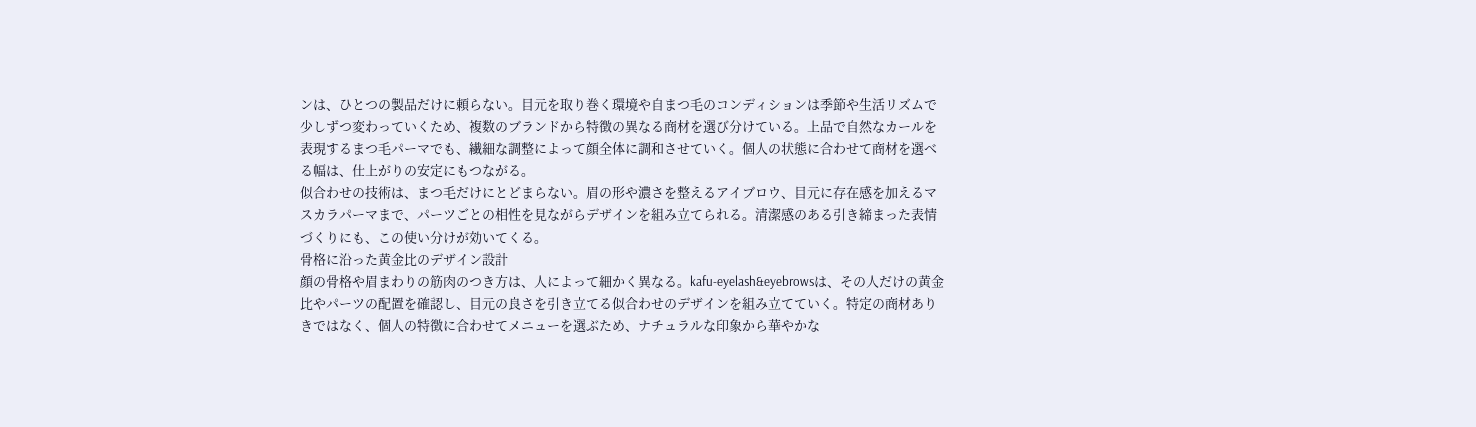ンは、ひとつの製品だけに頼らない。目元を取り巻く環境や自まつ毛のコンディションは季節や生活リズムで少しずつ変わっていくため、複数のブランドから特徴の異なる商材を選び分けている。上品で自然なカールを表現するまつ毛パーマでも、繊細な調整によって顔全体に調和させていく。個人の状態に合わせて商材を選べる幅は、仕上がりの安定にもつながる。
似合わせの技術は、まつ毛だけにとどまらない。眉の形や濃さを整えるアイブロウ、目元に存在感を加えるマスカラパーマまで、パーツごとの相性を見ながらデザインを組み立てられる。清潔感のある引き締まった表情づくりにも、この使い分けが効いてくる。
骨格に沿った黄金比のデザイン設計
顔の骨格や眉まわりの筋肉のつき方は、人によって細かく異なる。kafu-eyelash&eyebrowsは、その人だけの黄金比やパーツの配置を確認し、目元の良さを引き立てる似合わせのデザインを組み立てていく。特定の商材ありきではなく、個人の特徴に合わせてメニューを選ぶため、ナチュラルな印象から華やかな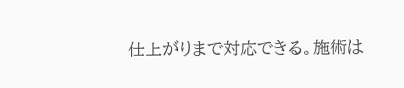仕上がりまで対応できる。施術は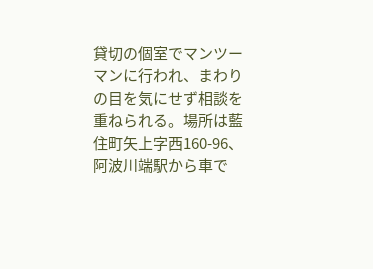貸切の個室でマンツーマンに行われ、まわりの目を気にせず相談を重ねられる。場所は藍住町矢上字西160-96、阿波川端駅から車で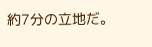約7分の立地だ。